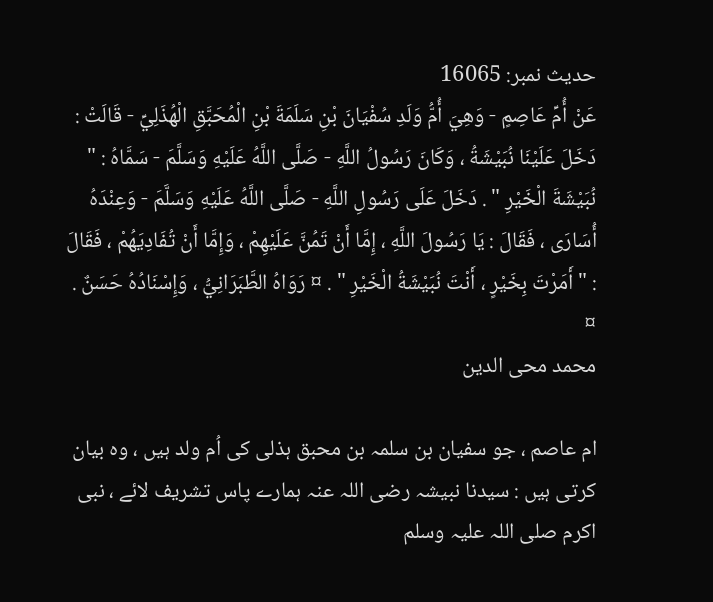حدیث نمبر: 16065
عَنْ أُمِّ عَاصِمٍ - وَهِيَ أُمُّ وَلَدِ سُفْيَانَ بْنِ سَلَمَةَ بْنِ الْمُحَبَّقِ الْهُذَلِيِّ - قَالَتْ : دَخَلَ عَلَيْنَا نُبَيْشَةُ ، وَكَانَ رَسُولُ اللَّهِ - صَلَّى اللَّهُ عَلَيْهِ وَسَلَّمَ - سَمَّاهُ : " نُبَيْشَةَ الْخَيْرِ " . دَخَلَ عَلَى رَسُولِ اللَّهِ - صَلَّى اللَّهُ عَلَيْهِ وَسَلَّمَ - وَعِنْدَهُ أُسَارَى ، فَقَالَ : يَا رَسُولَ اللَّهِ ، إِمَّا أَنْ تَمُنَّ عَلَيْهِمْ ، وَإِمَّا أَنْ تُفَادِيَهُمْ ، فَقَالَ : " أَمَرْتَ بِخَيْرٍ ، أَنْتَ نُبَيْشَةُ الْخَيْرِ " . ¤ رَوَاهُ الطَّبَرَانِيُّ ، وَإِسْنَادُهُ حَسَنٌ . ¤
محمد محی الدین

ام عاصم ، جو سفیان بن سلمہ بن محبق ہذلی کی اُم ولد ہیں ، وہ بیان کرتی ہیں : سیدنا نبیشہ رضی اللہ عنہ ہمارے پاس تشریف لائے ، نبی اکرم صلی اللہ علیہ وسلم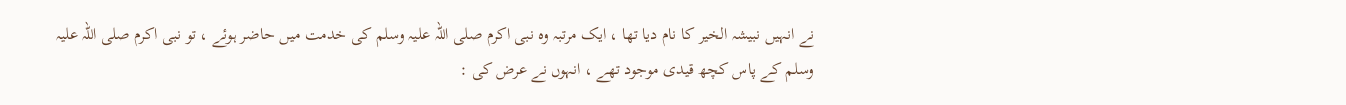نے انہیں نبیشہ الخیر کا نام دیا تھا ، ایک مرتبہ وہ نبی اکرم صلی اللہ علیہ وسلم کی خدمت میں حاضر ہوئے ، تو نبی اکرم صلی اللہ علیہ وسلم کے پاس کچھ قیدی موجود تھے ، انہوں نے عرض کی :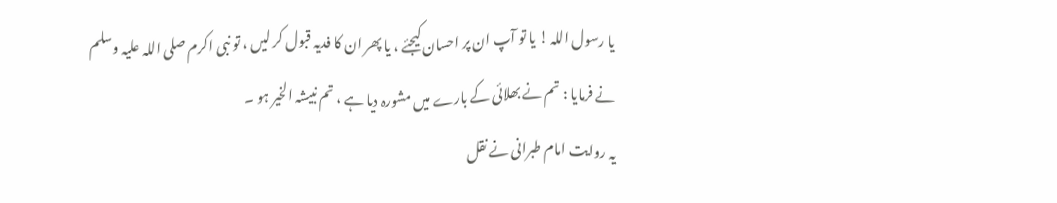یا رسول اللہ ! یا تو آپ ان پر احسان کیجئے ، یا پھر ان کا فدیہ قبول کر لیں ، تو نبی اکرم صلی اللہ علیہ وسلم نے فرمایا : تم نے بھلائی کے بارے میں مشورہ دیا ہے ، تم نبیشہ الخیر ہو ۔
یہ روایت امام طبرانی نے نقل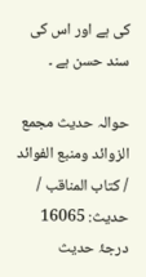کی ہے اور اس کی سند حسن ہے ۔

حوالہ حدیث مجمع الزوائد ومنبع الفوائد / كتاب المناقب / حدیث: 16065
درجۂ حدیث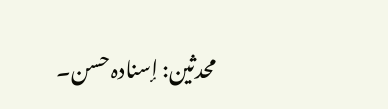محدثین: إسنادہ حسن۔